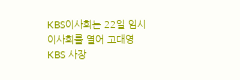KBS이사회는 22일 임시 이사회를 열어 고대영 KBS 사장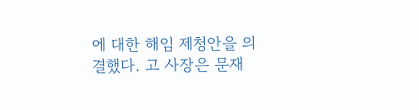에 대한 해임 제청안을 의결했다. 고 사장은 문재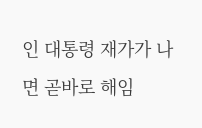인 대통령 재가가 나면 곧바로 해임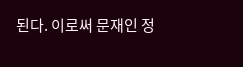된다. 이로써 문재인 정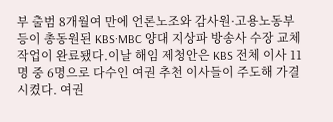부 출범 8개월여 만에 언론노조와 감사원·고용노동부 등이 총동원된 KBS·MBC 양대 지상파 방송사 수장 교체 작업이 완료됐다.이날 해임 제청안은 KBS 전체 이사 11명 중 6명으로 다수인 여권 추천 이사들이 주도해 가결시켰다. 여권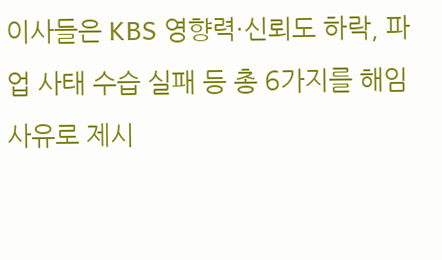이사들은 KBS 영향력·신뢰도 하락, 파업 사태 수습 실패 등 총 6가지를 해임 사유로 제시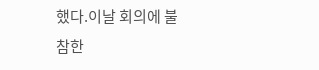했다.이날 회의에 불참한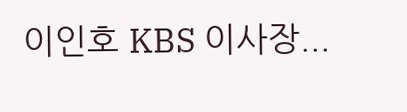이인호 KBS 이사장...